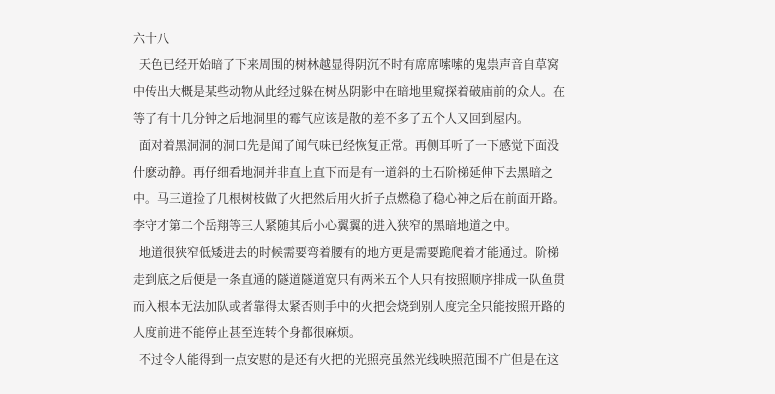六十八
  天色已经开始暗了下来周围的树林越显得阴沉不时有席席嗦嗦的鬼祟声音自草窝中传出大概是某些动物从此经过躲在树丛阴影中在暗地里窥探着破庙前的众人。在等了有十几分钟之后地洞里的霉气应该是散的差不多了五个人又回到屋内。
  面对着黑洞洞的洞口先是闻了闻气味已经恢复正常。再侧耳听了一下感觉下面没什麽动静。再仔细看地洞并非直上直下而是有一道斜的土石阶梯延伸下去黑暗之中。马三道捡了几根树枝做了火把然后用火折子点燃稳了稳心神之后在前面开路。李守才第二个岳翔等三人紧随其后小心翼翼的进入狭窄的黑暗地道之中。
  地道很狭窄低矮进去的时候需要弯着腰有的地方更是需要跪爬着才能通过。阶梯走到底之后便是一条直通的隧道隧道宽只有两米五个人只有按照顺序排成一队鱼贯而入根本无法加队或者靠得太紧否则手中的火把会烧到别人度完全只能按照开路的人度前进不能停止甚至连转个身都很麻烦。
  不过令人能得到一点安慰的是还有火把的光照亮虽然光线映照范围不广但是在这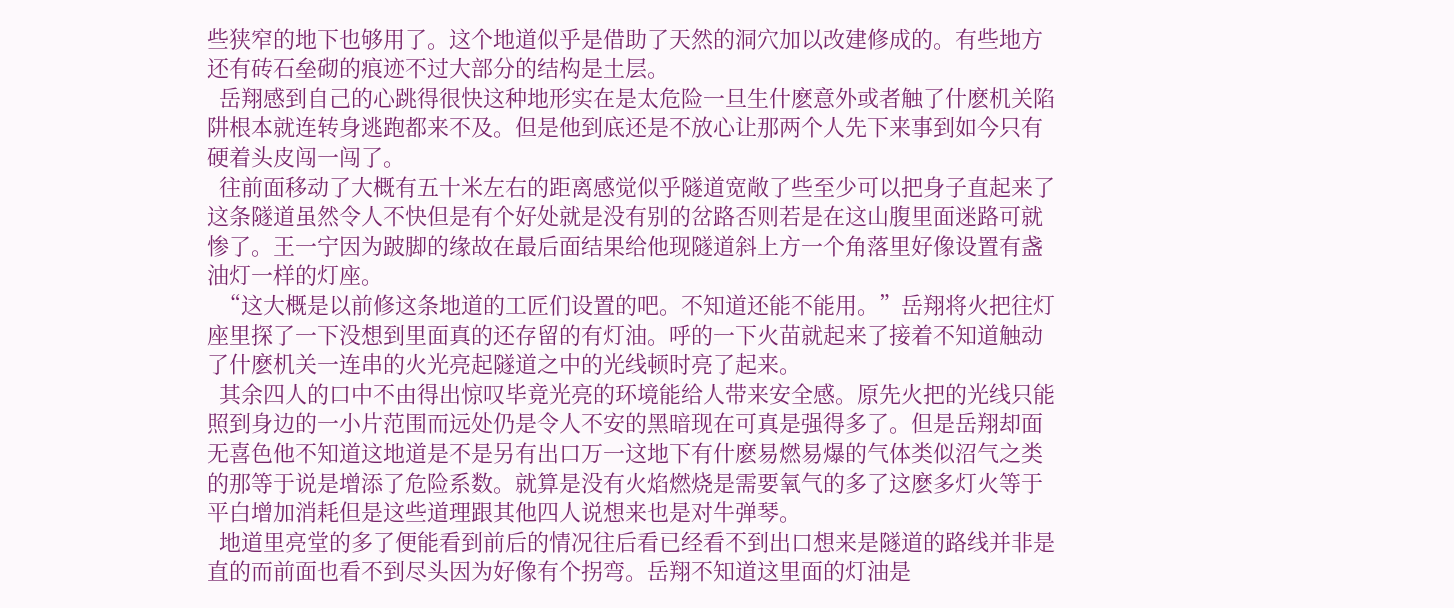些狭窄的地下也够用了。这个地道似乎是借助了天然的洞穴加以改建修成的。有些地方还有砖石垒砌的痕迹不过大部分的结构是土层。
  岳翔感到自己的心跳得很快这种地形实在是太危险一旦生什麽意外或者触了什麽机关陷阱根本就连转身逃跑都来不及。但是他到底还是不放心让那两个人先下来事到如今只有硬着头皮闯一闯了。
  往前面移动了大概有五十米左右的距离感觉似乎隧道宽敞了些至少可以把身子直起来了这条隧道虽然令人不快但是有个好处就是没有别的岔路否则若是在这山腹里面迷路可就惨了。王一宁因为跛脚的缘故在最后面结果给他现隧道斜上方一个角落里好像设置有盏油灯一样的灯座。
  “这大概是以前修这条地道的工匠们设置的吧。不知道还能不能用。”岳翔将火把往灯座里探了一下没想到里面真的还存留的有灯油。呼的一下火苗就起来了接着不知道触动了什麽机关一连串的火光亮起隧道之中的光线顿时亮了起来。
  其余四人的口中不由得出惊叹毕竟光亮的环境能给人带来安全感。原先火把的光线只能照到身边的一小片范围而远处仍是令人不安的黑暗现在可真是强得多了。但是岳翔却面无喜色他不知道这地道是不是另有出口万一这地下有什麽易燃易爆的气体类似沼气之类的那等于说是增添了危险系数。就算是没有火焰燃烧是需要氧气的多了这麽多灯火等于平白增加消耗但是这些道理跟其他四人说想来也是对牛弹琴。
  地道里亮堂的多了便能看到前后的情况往后看已经看不到出口想来是隧道的路线并非是直的而前面也看不到尽头因为好像有个拐弯。岳翔不知道这里面的灯油是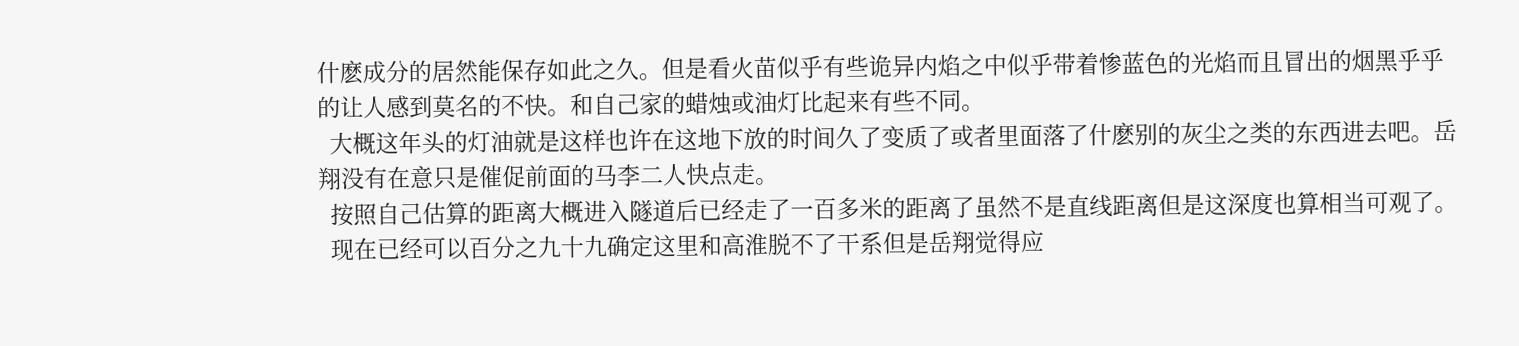什麽成分的居然能保存如此之久。但是看火苗似乎有些诡异内焰之中似乎带着惨蓝色的光焰而且冒出的烟黑乎乎的让人感到莫名的不快。和自己家的蜡烛或油灯比起来有些不同。
  大概这年头的灯油就是这样也许在这地下放的时间久了变质了或者里面落了什麽别的灰尘之类的东西进去吧。岳翔没有在意只是催促前面的马李二人快点走。
  按照自己估算的距离大概进入隧道后已经走了一百多米的距离了虽然不是直线距离但是这深度也算相当可观了。
  现在已经可以百分之九十九确定这里和高淮脱不了干系但是岳翔觉得应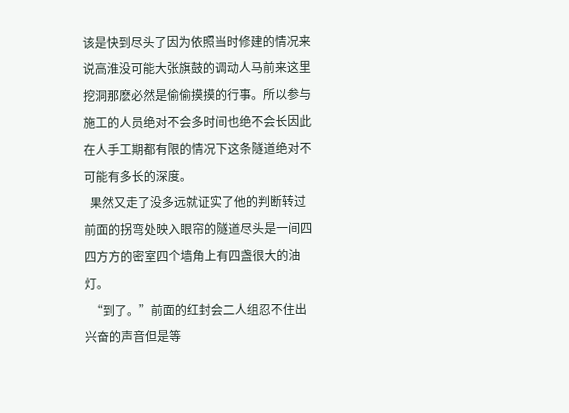该是快到尽头了因为依照当时修建的情况来说高淮没可能大张旗鼓的调动人马前来这里挖洞那麽必然是偷偷摸摸的行事。所以参与施工的人员绝对不会多时间也绝不会长因此在人手工期都有限的情况下这条隧道绝对不可能有多长的深度。
  果然又走了没多远就证实了他的判断转过前面的拐弯处映入眼帘的隧道尽头是一间四四方方的密室四个墙角上有四盏很大的油灯。
  “到了。”前面的红封会二人组忍不住出兴奋的声音但是等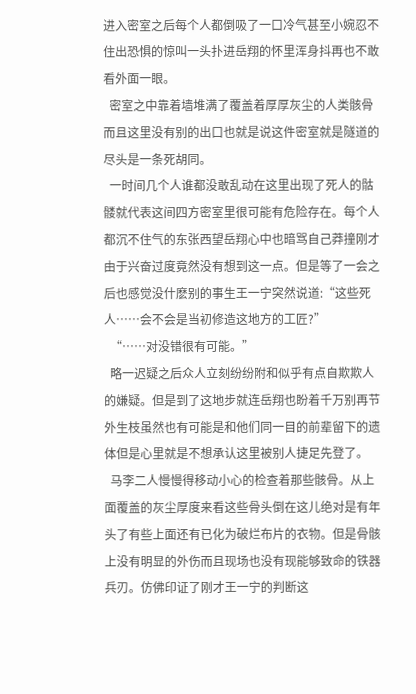进入密室之后每个人都倒吸了一口冷气甚至小婉忍不住出恐惧的惊叫一头扑进岳翔的怀里浑身抖再也不敢看外面一眼。
  密室之中靠着墙堆满了覆盖着厚厚灰尘的人类骸骨而且这里没有别的出口也就是说这件密室就是隧道的尽头是一条死胡同。
  一时间几个人谁都没敢乱动在这里出现了死人的骷髅就代表这间四方密室里很可能有危险存在。每个人都沉不住气的东张西望岳翔心中也暗骂自己莽撞刚才由于兴奋过度竟然没有想到这一点。但是等了一会之后也感觉没什麽别的事生王一宁突然说道:“这些死人……会不会是当初修造这地方的工匠?”
  “……对没错很有可能。”
  略一迟疑之后众人立刻纷纷附和似乎有点自欺欺人的嫌疑。但是到了这地步就连岳翔也盼着千万别再节外生枝虽然也有可能是和他们同一目的前辈留下的遗体但是心里就是不想承认这里被别人捷足先登了。
  马李二人慢慢得移动小心的检查着那些骸骨。从上面覆盖的灰尘厚度来看这些骨头倒在这儿绝对是有年头了有些上面还有已化为破烂布片的衣物。但是骨骸上没有明显的外伤而且现场也没有现能够致命的铁器兵刃。仿佛印证了刚才王一宁的判断这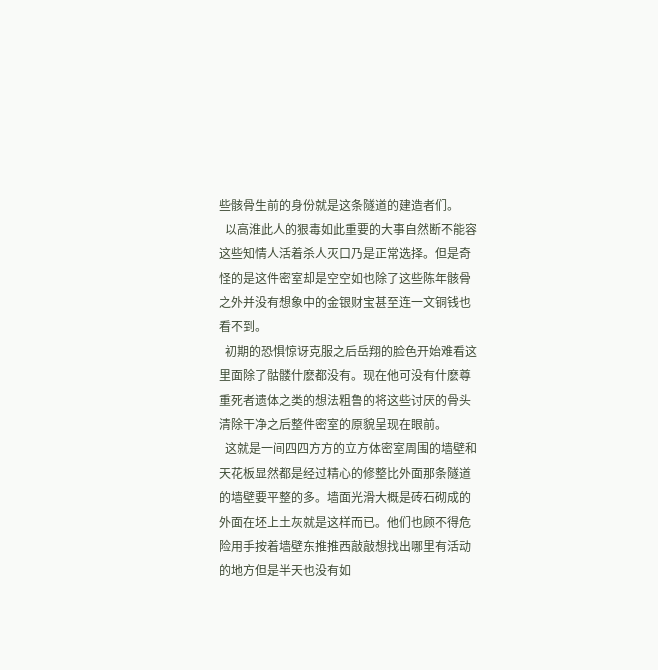些骸骨生前的身份就是这条隧道的建造者们。
  以高淮此人的狠毒如此重要的大事自然断不能容这些知情人活着杀人灭口乃是正常选择。但是奇怪的是这件密室却是空空如也除了这些陈年骸骨之外并没有想象中的金银财宝甚至连一文铜钱也看不到。
  初期的恐惧惊讶克服之后岳翔的脸色开始难看这里面除了骷髅什麽都没有。现在他可没有什麽尊重死者遗体之类的想法粗鲁的将这些讨厌的骨头清除干净之后整件密室的原貌呈现在眼前。
  这就是一间四四方方的立方体密室周围的墙壁和天花板显然都是经过精心的修整比外面那条隧道的墙壁要平整的多。墙面光滑大概是砖石砌成的外面在坯上土灰就是这样而已。他们也顾不得危险用手按着墙壁东推推西敲敲想找出哪里有活动的地方但是半天也没有如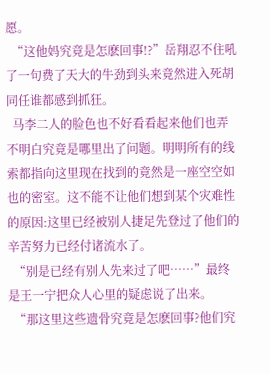愿。
  “这他妈究竟是怎麽回事!?”岳翔忍不住吼了一句费了天大的牛劲到头来竟然进入死胡同任谁都感到抓狂。
  马李二人的脸色也不好看看起来他们也弄不明白究竟是哪里出了问题。明明所有的线索都指向这里现在找到的竟然是一座空空如也的密室。这不能不让他们想到某个灾难性的原因:这里已经被别人捷足先登过了他们的辛苦努力已经付诸流水了。
  “别是已经有别人先来过了吧……”最终是王一宁把众人心里的疑虑说了出来。
  “那这里这些遗骨究竟是怎麽回事?他们究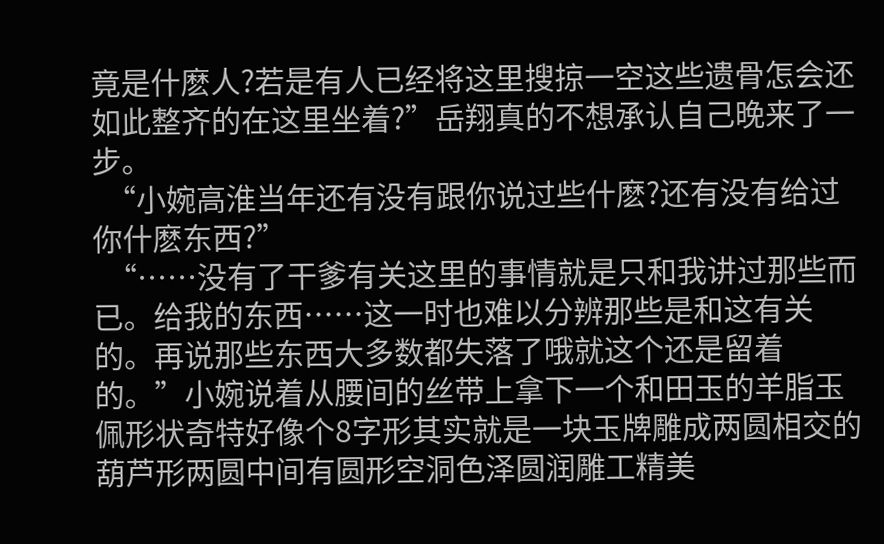竟是什麽人?若是有人已经将这里搜掠一空这些遗骨怎会还如此整齐的在这里坐着?”岳翔真的不想承认自己晚来了一步。
  “小婉高淮当年还有没有跟你说过些什麽?还有没有给过你什麽东西?”
  “……没有了干爹有关这里的事情就是只和我讲过那些而已。给我的东西……这一时也难以分辨那些是和这有关的。再说那些东西大多数都失落了哦就这个还是留着的。”小婉说着从腰间的丝带上拿下一个和田玉的羊脂玉佩形状奇特好像个8字形其实就是一块玉牌雕成两圆相交的葫芦形两圆中间有圆形空洞色泽圆润雕工精美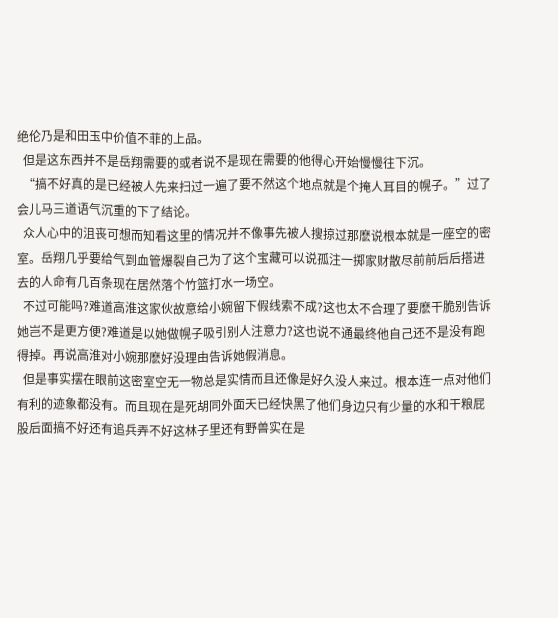绝伦乃是和田玉中价值不菲的上品。
  但是这东西并不是岳翔需要的或者说不是现在需要的他得心开始慢慢往下沉。
  “搞不好真的是已经被人先来扫过一遍了要不然这个地点就是个掩人耳目的幌子。”过了会儿马三道语气沉重的下了结论。
  众人心中的沮丧可想而知看这里的情况并不像事先被人搜掠过那麽说根本就是一座空的密室。岳翔几乎要给气到血管爆裂自己为了这个宝藏可以说孤注一掷家财散尽前前后后搭进去的人命有几百条现在居然落个竹篮打水一场空。
  不过可能吗?难道高淮这家伙故意给小婉留下假线索不成?这也太不合理了要麽干脆别告诉她岂不是更方便?难道是以她做幌子吸引别人注意力?这也说不通最终他自己还不是没有跑得掉。再说高淮对小婉那麽好没理由告诉她假消息。
  但是事实摆在眼前这密室空无一物总是实情而且还像是好久没人来过。根本连一点对他们有利的迹象都没有。而且现在是死胡同外面天已经快黑了他们身边只有少量的水和干粮屁股后面搞不好还有追兵弄不好这林子里还有野兽实在是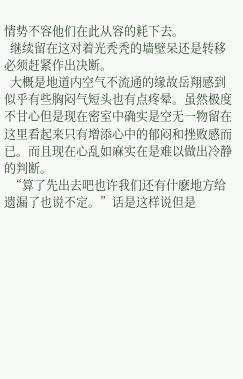情势不容他们在此从容的耗下去。
  继续留在这对着光秃秃的墙壁呆还是转移必须赶紧作出决断。
  大概是地道内空气不流通的缘故岳翔感到似乎有些胸闷气短头也有点疼晕。虽然极度不甘心但是现在密室中确实是空无一物留在这里看起来只有增添心中的郁闷和挫败感而已。而且现在心乱如麻实在是难以做出冷静的判断。
  “算了先出去吧也许我们还有什麽地方给遗漏了也说不定。”话是这样说但是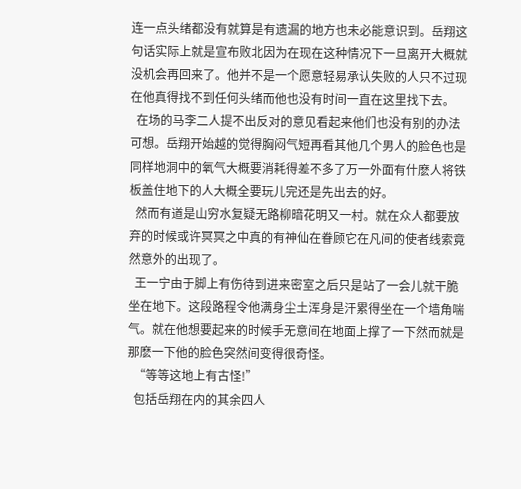连一点头绪都没有就算是有遗漏的地方也未必能意识到。岳翔这句话实际上就是宣布败北因为在现在这种情况下一旦离开大概就没机会再回来了。他并不是一个愿意轻易承认失败的人只不过现在他真得找不到任何头绪而他也没有时间一直在这里找下去。
  在场的马李二人提不出反对的意见看起来他们也没有别的办法可想。岳翔开始越的觉得胸闷气短再看其他几个男人的脸色也是同样地洞中的氧气大概要消耗得差不多了万一外面有什麽人将铁板盖住地下的人大概全要玩儿完还是先出去的好。
  然而有道是山穷水复疑无路柳暗花明又一村。就在众人都要放弃的时候或许冥冥之中真的有神仙在眷顾它在凡间的使者线索竟然意外的出现了。
  王一宁由于脚上有伤待到进来密室之后只是站了一会儿就干脆坐在地下。这段路程令他满身尘土浑身是汗累得坐在一个墙角喘气。就在他想要起来的时候手无意间在地面上撑了一下然而就是那麽一下他的脸色突然间变得很奇怪。
  “等等这地上有古怪!”
  包括岳翔在内的其余四人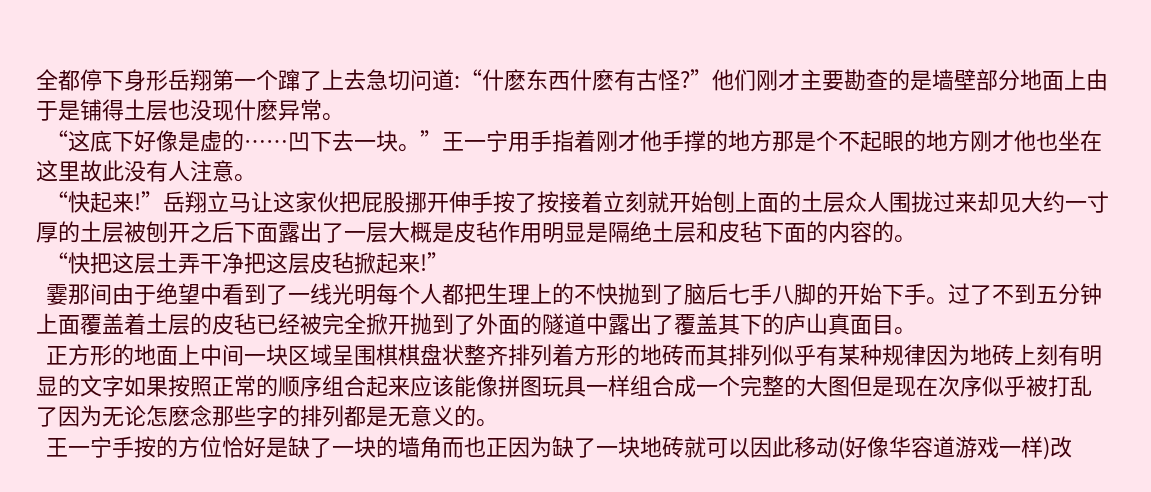全都停下身形岳翔第一个蹿了上去急切问道:“什麽东西什麽有古怪?”他们刚才主要勘查的是墙壁部分地面上由于是铺得土层也没现什麽异常。
  “这底下好像是虚的……凹下去一块。”王一宁用手指着刚才他手撑的地方那是个不起眼的地方刚才他也坐在这里故此没有人注意。
  “快起来!”岳翔立马让这家伙把屁股挪开伸手按了按接着立刻就开始刨上面的土层众人围拢过来却见大约一寸厚的土层被刨开之后下面露出了一层大概是皮毡作用明显是隔绝土层和皮毡下面的内容的。
  “快把这层土弄干净把这层皮毡掀起来!”
  霎那间由于绝望中看到了一线光明每个人都把生理上的不快抛到了脑后七手八脚的开始下手。过了不到五分钟上面覆盖着土层的皮毡已经被完全掀开抛到了外面的隧道中露出了覆盖其下的庐山真面目。
  正方形的地面上中间一块区域呈围棋棋盘状整齐排列着方形的地砖而其排列似乎有某种规律因为地砖上刻有明显的文字如果按照正常的顺序组合起来应该能像拼图玩具一样组合成一个完整的大图但是现在次序似乎被打乱了因为无论怎麽念那些字的排列都是无意义的。
  王一宁手按的方位恰好是缺了一块的墙角而也正因为缺了一块地砖就可以因此移动(好像华容道游戏一样)改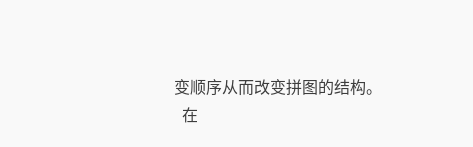变顺序从而改变拼图的结构。
  在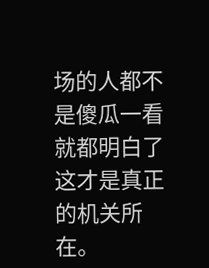场的人都不是傻瓜一看就都明白了这才是真正的机关所在。